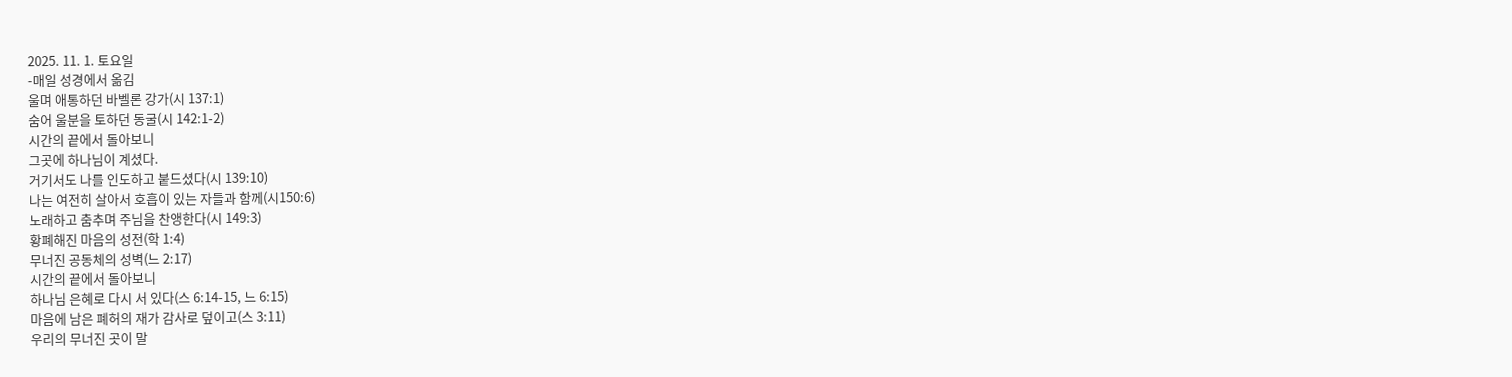2025. 11. 1. 토요일
-매일 성경에서 옮김
울며 애통하던 바벨론 강가(시 137:1)
숨어 울분을 토하던 동굴(시 142:1-2)
시간의 끝에서 돌아보니
그곳에 하나님이 계셨다.
거기서도 나를 인도하고 붙드셨다(시 139:10)
나는 여전히 살아서 호흡이 있는 자들과 함께(시150:6)
노래하고 춤추며 주님을 찬앵한다(시 149:3)
황폐해진 마음의 성전(학 1:4)
무너진 공동체의 성벽(느 2:17)
시간의 끝에서 돌아보니
하나님 은혜로 다시 서 있다(스 6:14-15, 느 6:15)
마음에 남은 폐허의 재가 감사로 덮이고(스 3:11)
우리의 무너진 곳이 말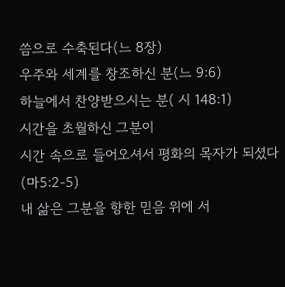씀으로 수축된다(느 8장)
우주와 세계를 창조하신 분(느 9:6)
하늘에서 찬양받으시는 분( 시 148:1)
시간을 초월하신 그분이
시간 속으로 들어오셔서 평화의 목자가 되셨다(마5:2-5)
내 삶은 그분을 향한 믿음 위에 서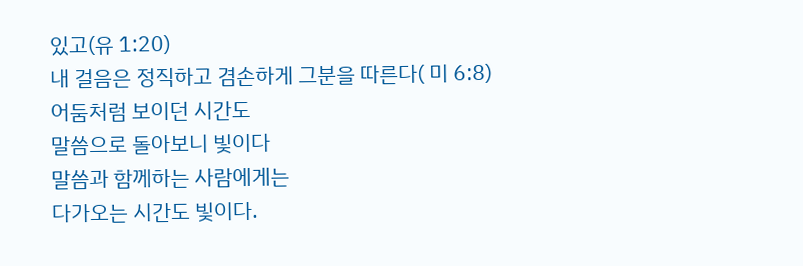있고(유 1:20)
내 걸음은 정직하고 겸손하게 그분을 따른다( 미 6:8)
어둠처럼 보이던 시간도
말씀으로 돌아보니 빛이다
말씀과 함께하는 사람에게는
다가오는 시간도 빛이다.